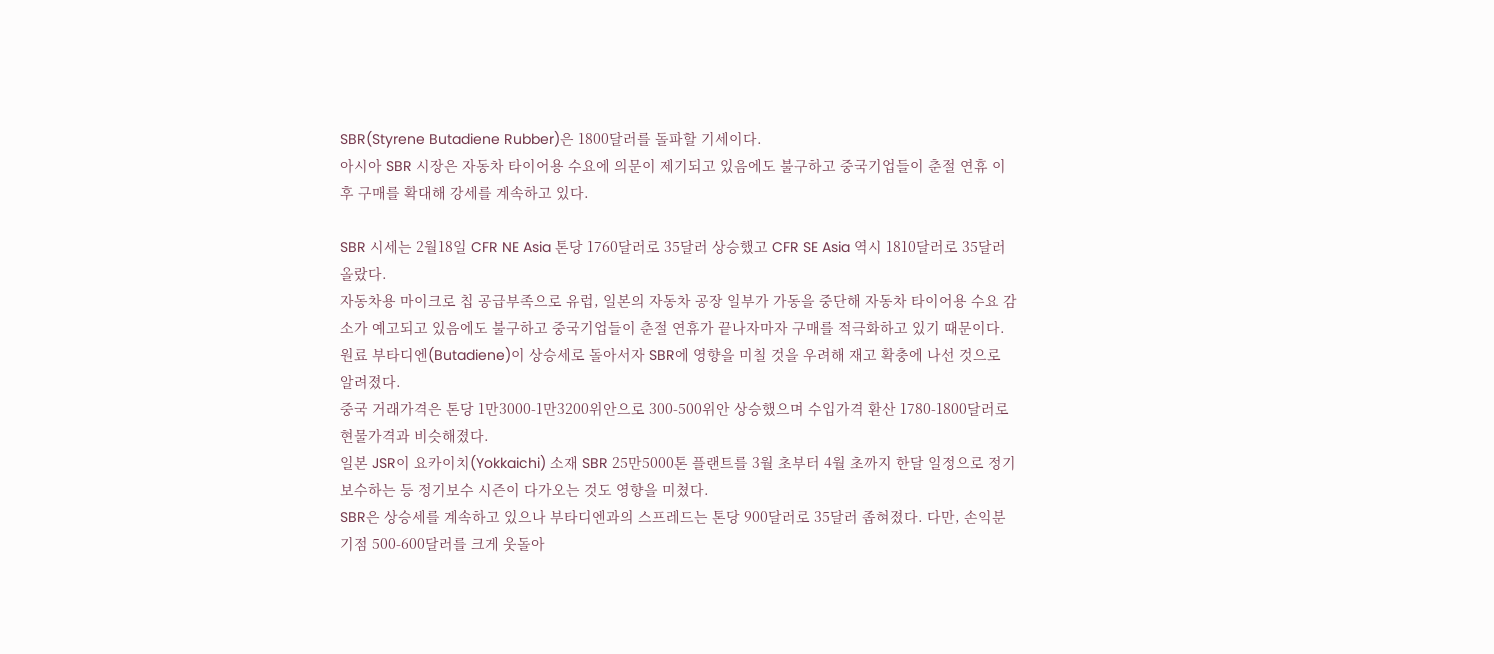SBR(Styrene Butadiene Rubber)은 1800달러를 돌파할 기세이다.
아시아 SBR 시장은 자동차 타이어용 수요에 의문이 제기되고 있음에도 불구하고 중국기업들이 춘절 연휴 이후 구매를 확대해 강세를 계속하고 있다.

SBR 시세는 2월18일 CFR NE Asia 톤당 1760달러로 35달러 상승했고 CFR SE Asia 역시 1810달러로 35달러 올랐다.
자동차용 마이크로 칩 공급부족으로 유럽, 일본의 자동차 공장 일부가 가동을 중단해 자동차 타이어용 수요 감소가 예고되고 있음에도 불구하고 중국기업들이 춘절 연휴가 끝나자마자 구매를 적극화하고 있기 때문이다.
원료 부타디엔(Butadiene)이 상승세로 돌아서자 SBR에 영향을 미칠 것을 우려해 재고 확충에 나선 것으로 알려졌다.
중국 거래가격은 톤당 1만3000-1만3200위안으로 300-500위안 상승했으며 수입가격 환산 1780-1800달러로 현물가격과 비슷해졌다.
일본 JSR이 요카이치(Yokkaichi) 소재 SBR 25만5000톤 플랜트를 3월 초부터 4월 초까지 한달 일정으로 정기보수하는 등 정기보수 시즌이 다가오는 것도 영향을 미쳤다.
SBR은 상승세를 계속하고 있으나 부타디엔과의 스프레드는 톤당 900달러로 35달러 좁혀졌다. 다만, 손익분기점 500-600달러를 크게 웃돌아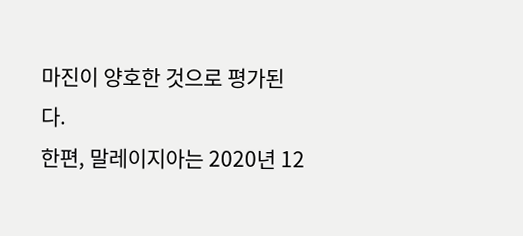마진이 양호한 것으로 평가된다.
한편, 말레이지아는 2020년 12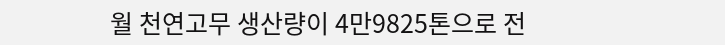월 천연고무 생산량이 4만9825톤으로 전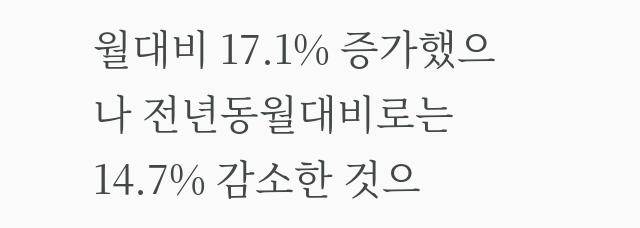월대비 17.1% 증가했으나 전년동월대비로는 14.7% 감소한 것으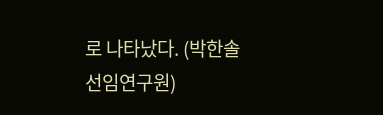로 나타났다. (박한솔 선임연구원)